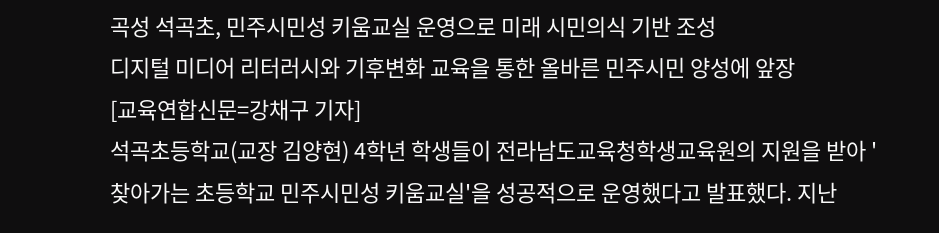곡성 석곡초, 민주시민성 키움교실 운영으로 미래 시민의식 기반 조성
디지털 미디어 리터러시와 기후변화 교육을 통한 올바른 민주시민 양성에 앞장
[교육연합신문=강채구 기자]
석곡초등학교(교장 김양현) 4학년 학생들이 전라남도교육청학생교육원의 지원을 받아 '찾아가는 초등학교 민주시민성 키움교실'을 성공적으로 운영했다고 발표했다. 지난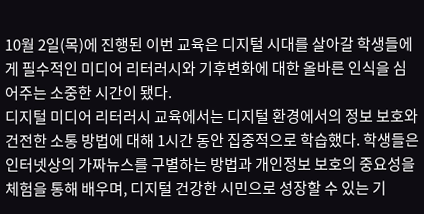10월 2일(목)에 진행된 이번 교육은 디지털 시대를 살아갈 학생들에게 필수적인 미디어 리터러시와 기후변화에 대한 올바른 인식을 심어주는 소중한 시간이 됐다.
디지털 미디어 리터러시 교육에서는 디지털 환경에서의 정보 보호와 건전한 소통 방법에 대해 1시간 동안 집중적으로 학습했다. 학생들은 인터넷상의 가짜뉴스를 구별하는 방법과 개인정보 보호의 중요성을 체험을 통해 배우며, 디지털 건강한 시민으로 성장할 수 있는 기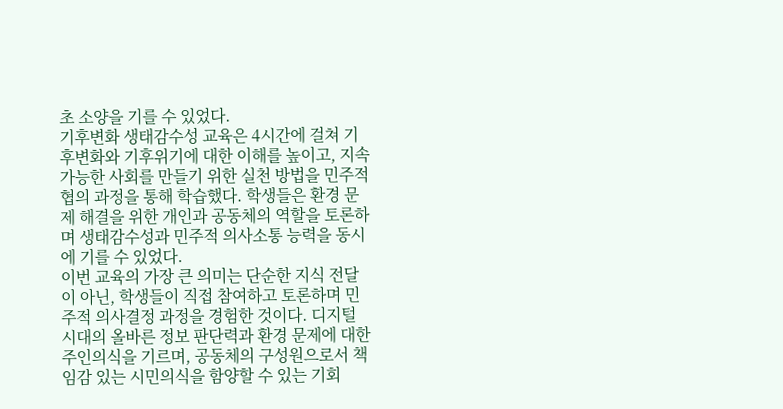초 소양을 기를 수 있었다.
기후변화 생태감수성 교육은 4시간에 걸쳐 기후변화와 기후위기에 대한 이해를 높이고, 지속가능한 사회를 만들기 위한 실천 방법을 민주적 협의 과정을 통해 학습했다. 학생들은 환경 문제 해결을 위한 개인과 공동체의 역할을 토론하며 생태감수성과 민주적 의사소통 능력을 동시에 기를 수 있었다.
이번 교육의 가장 큰 의미는 단순한 지식 전달이 아닌, 학생들이 직접 참여하고 토론하며 민주적 의사결정 과정을 경험한 것이다. 디지털 시대의 올바른 정보 판단력과 환경 문제에 대한 주인의식을 기르며, 공동체의 구성원으로서 책임감 있는 시민의식을 함양할 수 있는 기회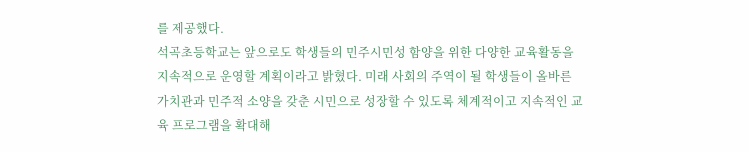를 제공했다.
석곡초등학교는 앞으로도 학생들의 민주시민성 함양을 위한 다양한 교육활동을 지속적으로 운영할 계획이라고 밝혔다. 미래 사회의 주역이 될 학생들이 올바른 가치관과 민주적 소양을 갖춘 시민으로 성장할 수 있도록 체계적이고 지속적인 교육 프로그램을 확대해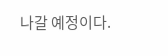나갈 예정이다.